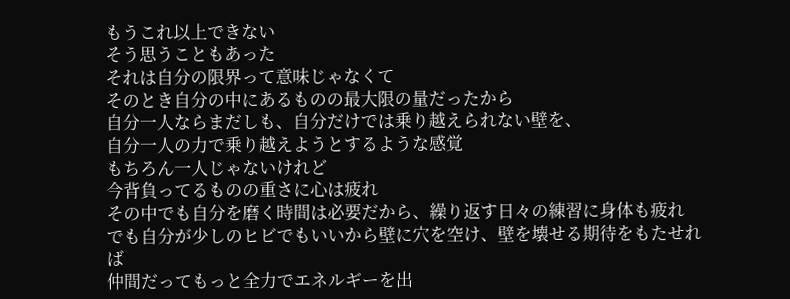もうこれ以上できない
そう思うこともあった
それは自分の限界って意味じゃなくて
そのとき自分の中にあるものの最大限の量だったから
自分一人ならまだしも、自分だけでは乗り越えられない壁を、
自分一人の力で乗り越えようとするような感覚
もちろん一人じゃないけれど
今背負ってるものの重さに心は疲れ
その中でも自分を磨く時間は必要だから、繰り返す日々の練習に身体も疲れ
でも自分が少しのヒビでもいいから壁に穴を空け、壁を壊せる期待をもたせれば
仲間だってもっと全力でエネルギーを出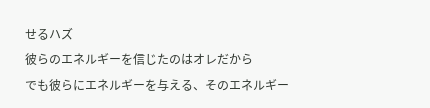せるハズ
彼らのエネルギーを信じたのはオレだから
でも彼らにエネルギーを与える、そのエネルギー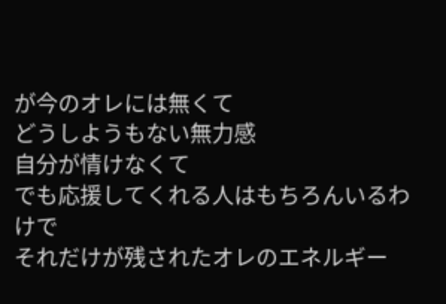が今のオレには無くて
どうしようもない無力感
自分が情けなくて
でも応援してくれる人はもちろんいるわけで
それだけが残されたオレのエネルギー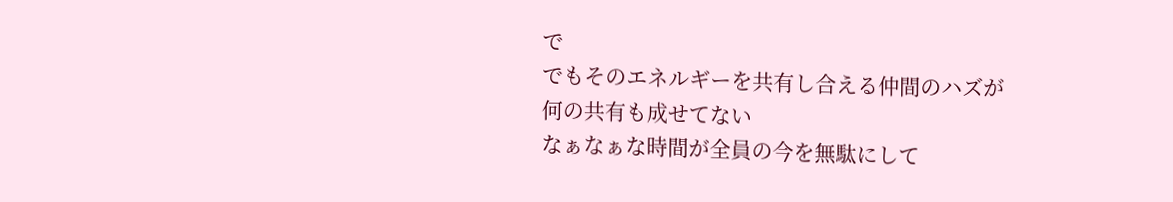で
でもそのエネルギーを共有し合える仲間のハズが
何の共有も成せてない
なぁなぁな時間が全員の今を無駄にして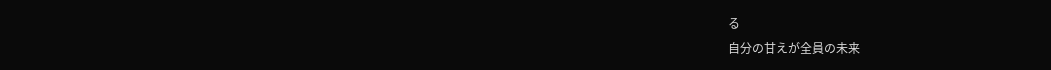る
自分の甘えが全員の未来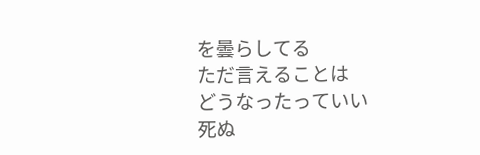を曇らしてる
ただ言えることは
どうなったっていい
死ぬ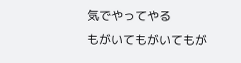気でやってやる
もがいてもがいてもが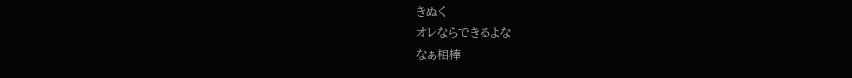きぬく
オレならできるよな
なぁ相棒